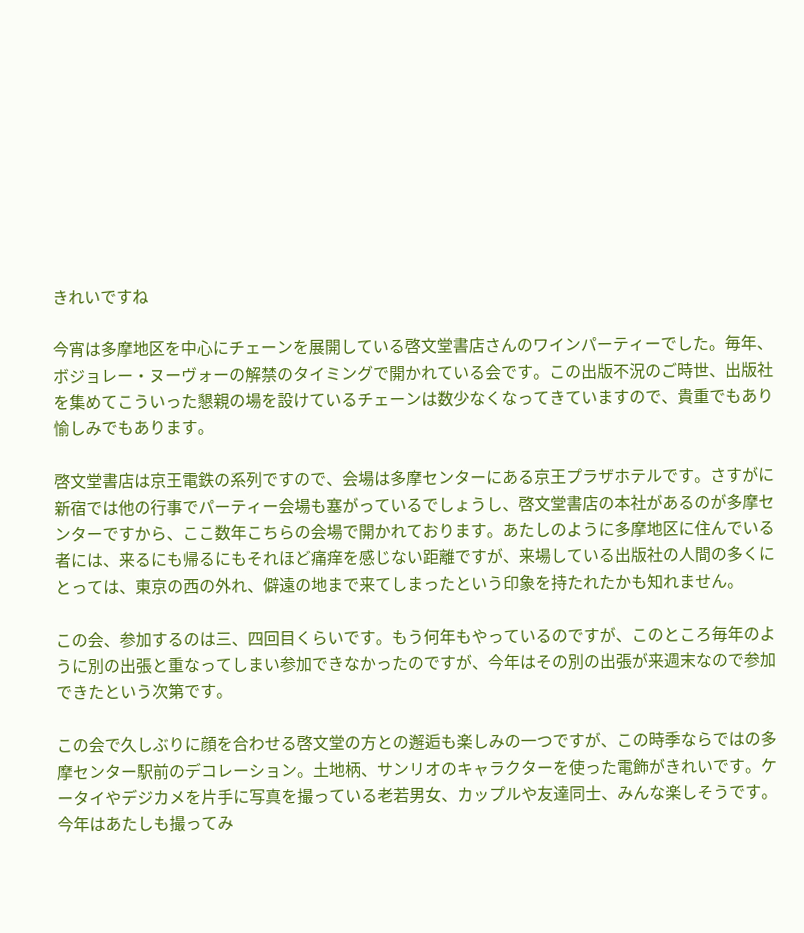きれいですね

今宵は多摩地区を中心にチェーンを展開している啓文堂書店さんのワインパーティーでした。毎年、ボジョレー・ヌーヴォーの解禁のタイミングで開かれている会です。この出版不況のご時世、出版社を集めてこういった懇親の場を設けているチェーンは数少なくなってきていますので、貴重でもあり愉しみでもあります。

啓文堂書店は京王電鉄の系列ですので、会場は多摩センターにある京王プラザホテルです。さすがに新宿では他の行事でパーティー会場も塞がっているでしょうし、啓文堂書店の本社があるのが多摩センターですから、ここ数年こちらの会場で開かれております。あたしのように多摩地区に住んでいる者には、来るにも帰るにもそれほど痛痒を感じない距離ですが、来場している出版社の人間の多くにとっては、東京の西の外れ、僻遠の地まで来てしまったという印象を持たれたかも知れません。

この会、参加するのは三、四回目くらいです。もう何年もやっているのですが、このところ毎年のように別の出張と重なってしまい参加できなかったのですが、今年はその別の出張が来週末なので参加できたという次第です。

この会で久しぶりに顔を合わせる啓文堂の方との邂逅も楽しみの一つですが、この時季ならではの多摩センター駅前のデコレーション。土地柄、サンリオのキャラクターを使った電飾がきれいです。ケータイやデジカメを片手に写真を撮っている老若男女、カップルや友達同士、みんな楽しそうです。今年はあたしも撮ってみ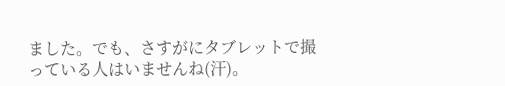ました。でも、さすがにタブレットで撮っている人はいませんね(汗)。